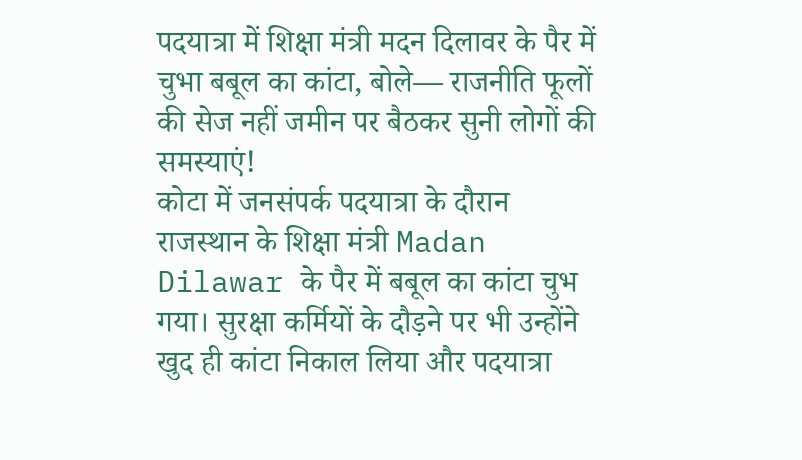पदयात्रा में शिक्षा मंत्री मदन दिलावर के पैर में चुभा बबूल का कांटा, बोले— राजनीति फूलों की सेज नहीं जमीन पर बैठकर सुनी लोगों की समस्याएं!
कोटा में जनसंपर्क पदयात्रा के दौरान राजस्थान के शिक्षा मंत्री Madan Dilawar के पैर में बबूल का कांटा चुभ गया। सुरक्षा कर्मियों के दौड़ने पर भी उन्होंने खुद ही कांटा निकाल लिया और पदयात्रा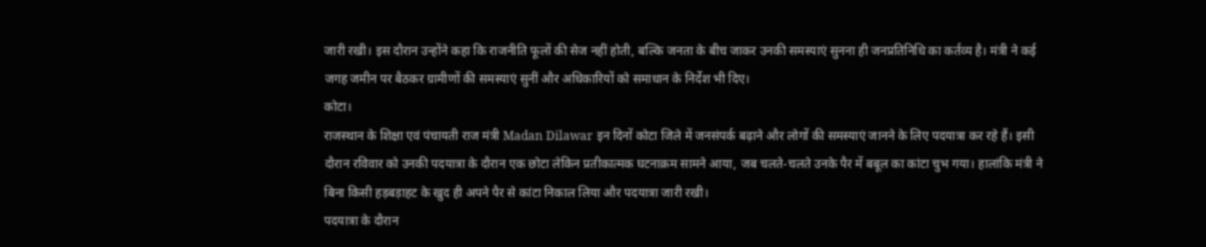जारी रखी। इस दौरान उन्होंने कहा कि राजनीति फूलों की सेज नहीं होती, बल्कि जनता के बीच जाकर उनकी समस्याएं सुनना ही जनप्रतिनिधि का कर्तव्य है। मंत्री ने कई जगह जमीन पर बैठकर ग्रामीणों की समस्याएं सुनीं और अधिकारियों को समाधान के निर्देश भी दिए।
कोटा।
राजस्थान के शिक्षा एवं पंचायती राज मंत्री Madan Dilawar इन दिनों कोटा जिले में जनसंपर्क बढ़ाने और लोगों की समस्याएं जानने के लिए पदयात्रा कर रहे हैं। इसी दौरान रविवार को उनकी पदयात्रा के दौरान एक छोटा लेकिन प्रतीकात्मक घटनाक्रम सामने आया, जब चलते-चलते उनके पैर में बबूल का कांटा चुभ गया। हालांकि मंत्री ने बिना किसी हड़बड़ाहट के खुद ही अपने पैर से कांटा निकाल लिया और पदयात्रा जारी रखी।
पदयात्रा के दौरान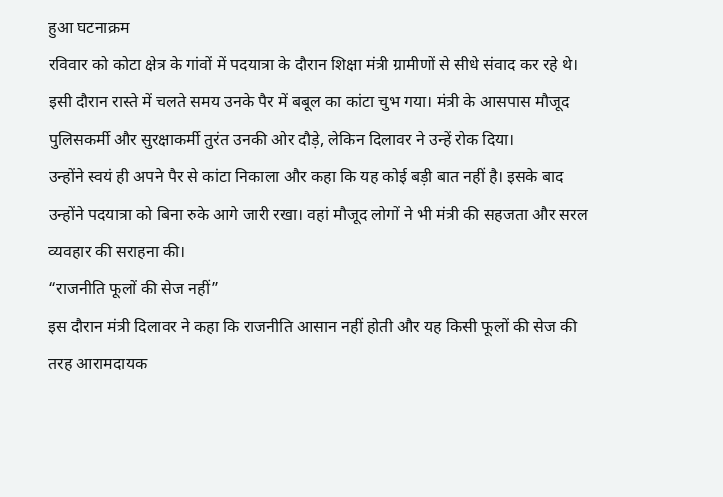हुआ घटनाक्रम
रविवार को कोटा क्षेत्र के गांवों में पदयात्रा के दौरान शिक्षा मंत्री ग्रामीणों से सीधे संवाद कर रहे थे। इसी दौरान रास्ते में चलते समय उनके पैर में बबूल का कांटा चुभ गया। मंत्री के आसपास मौजूद पुलिसकर्मी और सुरक्षाकर्मी तुरंत उनकी ओर दौड़े, लेकिन दिलावर ने उन्हें रोक दिया।
उन्होंने स्वयं ही अपने पैर से कांटा निकाला और कहा कि यह कोई बड़ी बात नहीं है। इसके बाद उन्होंने पदयात्रा को बिना रुके आगे जारी रखा। वहां मौजूद लोगों ने भी मंत्री की सहजता और सरल व्यवहार की सराहना की।
“राजनीति फूलों की सेज नहीं”
इस दौरान मंत्री दिलावर ने कहा कि राजनीति आसान नहीं होती और यह किसी फूलों की सेज की तरह आरामदायक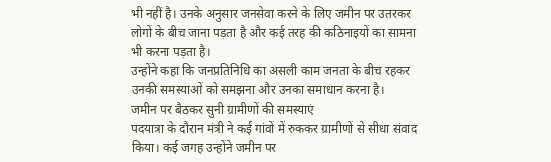भी नहीं है। उनके अनुसार जनसेवा करने के लिए जमीन पर उतरकर लोगों के बीच जाना पड़ता है और कई तरह की कठिनाइयों का सामना भी करना पड़ता है।
उन्होंने कहा कि जनप्रतिनिधि का असली काम जनता के बीच रहकर उनकी समस्याओं को समझना और उनका समाधान करना है।
जमीन पर बैठकर सुनी ग्रामीणों की समस्याएं
पदयात्रा के दौरान मंत्री ने कई गांवों में रुककर ग्रामीणों से सीधा संवाद किया। कई जगह उन्होंने जमीन पर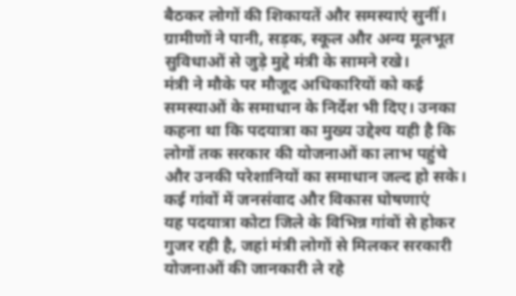बैठकर लोगों की शिकायतें और समस्याएं सुनीं। ग्रामीणों ने पानी, सड़क, स्कूल और अन्य मूलभूत सुविधाओं से जुड़े मुद्दे मंत्री के सामने रखे।
मंत्री ने मौके पर मौजूद अधिकारियों को कई समस्याओं के समाधान के निर्देश भी दिए। उनका कहना था कि पदयात्रा का मुख्य उद्देश्य यही है कि लोगों तक सरकार की योजनाओं का लाभ पहुंचे और उनकी परेशानियों का समाधान जल्द हो सके।
कई गांवों में जनसंवाद और विकास घोषणाएं
यह पदयात्रा कोटा जिले के विभिन्न गांवों से होकर गुजर रही है, जहां मंत्री लोगों से मिलकर सरकारी योजनाओं की जानकारी ले रहे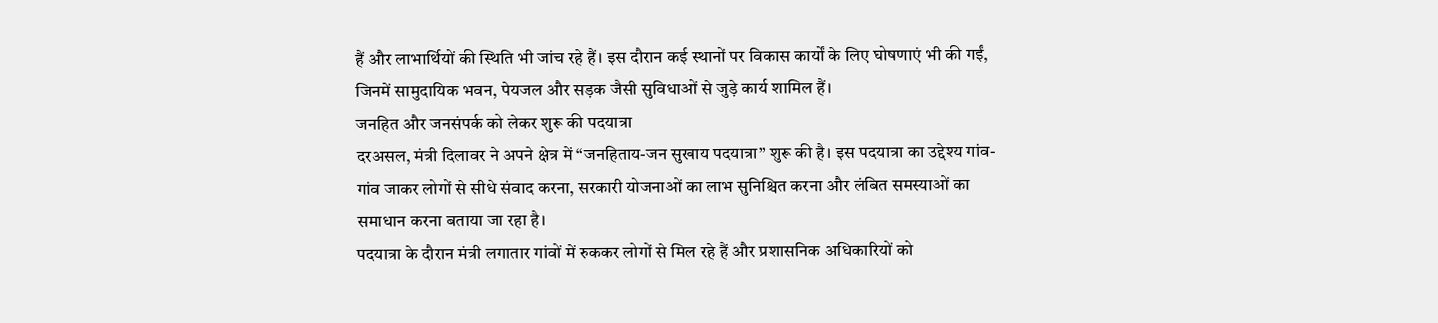हैं और लाभार्थियों की स्थिति भी जांच रहे हैं। इस दौरान कई स्थानों पर विकास कार्यों के लिए घोषणाएं भी की गईं, जिनमें सामुदायिक भवन, पेयजल और सड़क जैसी सुविधाओं से जुड़े कार्य शामिल हैं।
जनहित और जनसंपर्क को लेकर शुरू की पदयात्रा
दरअसल, मंत्री दिलावर ने अपने क्षेत्र में “जनहिताय-जन सुखाय पदयात्रा” शुरू की है। इस पदयात्रा का उद्देश्य गांव-गांव जाकर लोगों से सीधे संवाद करना, सरकारी योजनाओं का लाभ सुनिश्चित करना और लंबित समस्याओं का समाधान करना बताया जा रहा है।
पदयात्रा के दौरान मंत्री लगातार गांवों में रुककर लोगों से मिल रहे हैं और प्रशासनिक अधिकारियों को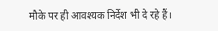मौके पर ही आवश्यक निर्देश भी दे रहे हैं।